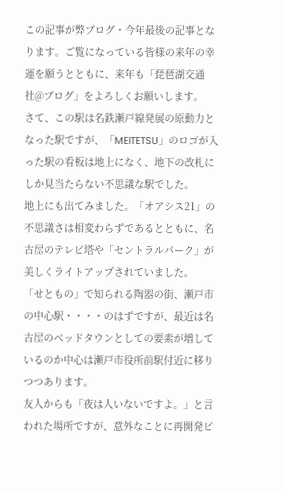この記事が弊ブログ・今年最後の記事となります。ご覧になっている皆様の来年の幸運を願うとともに、来年も「琵琶湖交通社@ブログ」をよろしくお願いします。
さて、この駅は名鉄瀬戸線発展の原動力となった駅ですが、「MEITETSU」のロゴが入った駅の看板は地上になく、地下の改札にしか見当たらない不思議な駅でした。
地上にも出てみました。「オアシス21」の不思議さは相変わらずであるとともに、名古屋のテレビ塔や「セントラルパーク」が美しくライトアップされていました。
「せともの」で知られる陶器の街、瀬戸市の中心駅・・・・のはずですが、最近は名古屋のベッドタウンとしての要素が増しているのか中心は瀬戸市役所前駅付近に移りつつあります。
友人からも「夜は人いないですよ。」と言われた場所ですが、意外なことに再開発ビ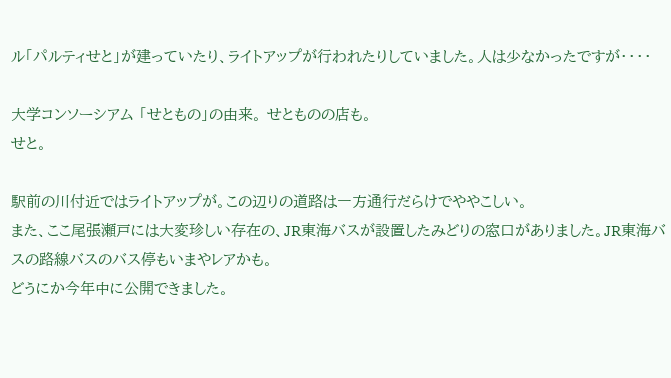ル「パルティせと」が建っていたり、ライトアップが行われたりしていました。人は少なかったですが・・・・

大学コンソーシアム 「せともの」の由来。 せとものの店も。
せと。

駅前の川付近ではライトアップが。この辺りの道路は一方通行だらけでややこしい。
また、ここ尾張瀬戸には大変珍しい存在の、JR東海バスが設置したみどりの窓口がありました。JR東海バスの路線バスのバス停もいまやレアかも。
どうにか今年中に公開できました。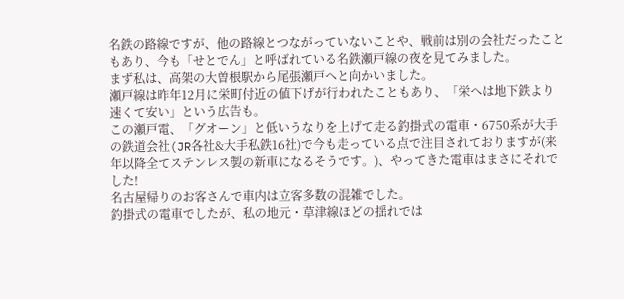名鉄の路線ですが、他の路線とつながっていないことや、戦前は別の会社だったこともあり、今も「せとでん」と呼ばれている名鉄瀬戸線の夜を見てみました。
まず私は、高架の大曽根駅から尾張瀬戸へと向かいました。
瀬戸線は昨年12月に栄町付近の値下げが行われたこともあり、「栄へは地下鉄より速くて安い」という広告も。
この瀬戸電、「グオーン」と低いうなりを上げて走る釣掛式の電車・6750系が大手の鉄道会社(JR各社&大手私鉄16社)で今も走っている点で注目されておりますが(来年以降全てステンレス製の新車になるそうです。)、やってきた電車はまさにそれでした!
名古屋帰りのお客さんで車内は立客多数の混雑でした。
釣掛式の電車でしたが、私の地元・草津線ほどの揺れでは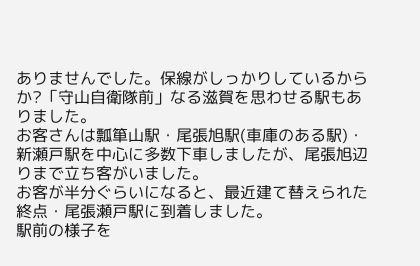ありませんでした。保線がしっかりしているからか?「守山自衛隊前」なる滋賀を思わせる駅もありました。
お客さんは瓢箪山駅・尾張旭駅(車庫のある駅)・新瀬戸駅を中心に多数下車しましたが、尾張旭辺りまで立ち客がいました。
お客が半分ぐらいになると、最近建て替えられた終点・尾張瀬戸駅に到着しました。
駅前の様子を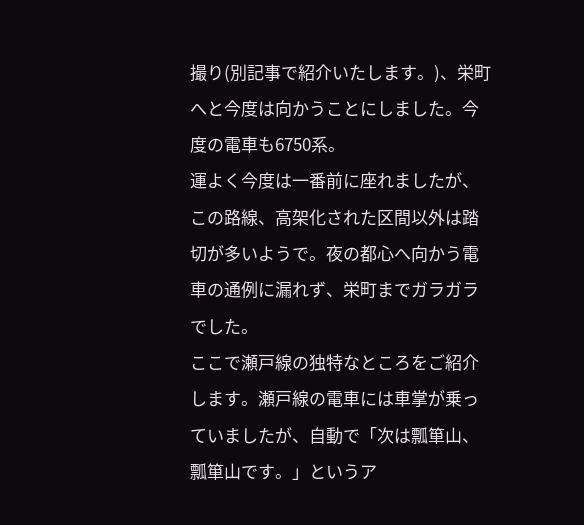撮り(別記事で紹介いたします。)、栄町へと今度は向かうことにしました。今度の電車も6750系。
運よく今度は一番前に座れましたが、この路線、高架化された区間以外は踏切が多いようで。夜の都心へ向かう電車の通例に漏れず、栄町までガラガラでした。
ここで瀬戸線の独特なところをご紹介します。瀬戸線の電車には車掌が乗っていましたが、自動で「次は瓢箪山、瓢箪山です。」というア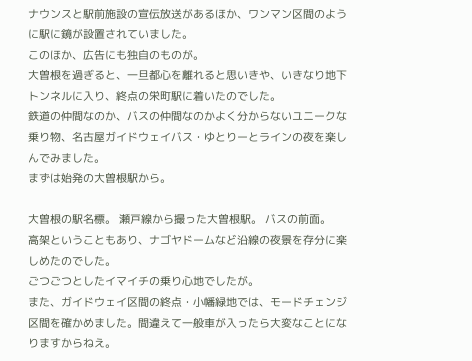ナウンスと駅前施設の宣伝放送があるほか、ワンマン区間のように駅に鏡が設置されていました。
このほか、広告にも独自のものが。
大曽根を過ぎると、一旦都心を離れると思いきや、いきなり地下トンネルに入り、終点の栄町駅に着いたのでした。
鉄道の仲間なのか、バスの仲間なのかよく分からないユニークな乗り物、名古屋ガイドウェイバス・ゆとりーとラインの夜を楽しんでみました。
まずは始発の大曽根駅から。

大曽根の駅名標。 瀬戸線から撮った大曽根駅。 バスの前面。
高架ということもあり、ナゴヤドームなど沿線の夜景を存分に楽しめたのでした。
ごつごつとしたイマイチの乗り心地でしたが。
また、ガイドウェイ区間の終点・小幡緑地では、モードチェンジ区間を確かめました。間違えて一般車が入ったら大変なことになりますからねえ。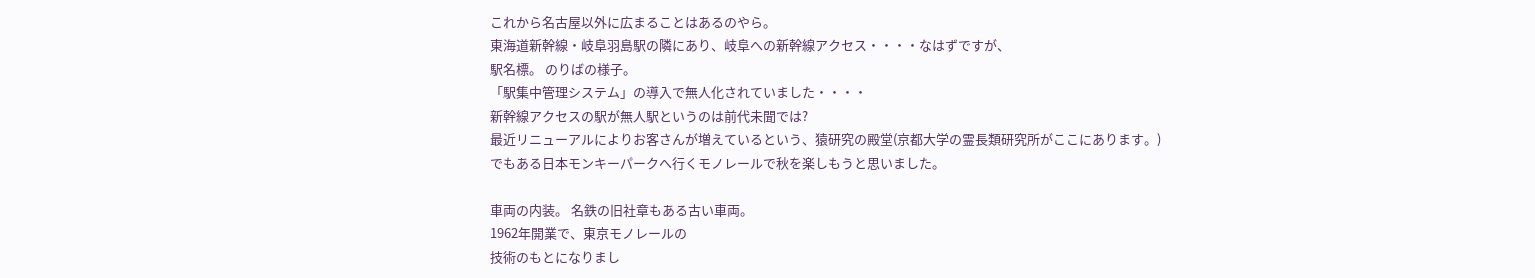これから名古屋以外に広まることはあるのやら。
東海道新幹線・岐阜羽島駅の隣にあり、岐阜への新幹線アクセス・・・・なはずですが、
駅名標。 のりばの様子。
「駅集中管理システム」の導入で無人化されていました・・・・
新幹線アクセスの駅が無人駅というのは前代未聞では?
最近リニューアルによりお客さんが増えているという、猿研究の殿堂(京都大学の霊長類研究所がここにあります。)でもある日本モンキーパークへ行くモノレールで秋を楽しもうと思いました。

車両の内装。 名鉄の旧社章もある古い車両。
1962年開業で、東京モノレールの
技術のもとになりまし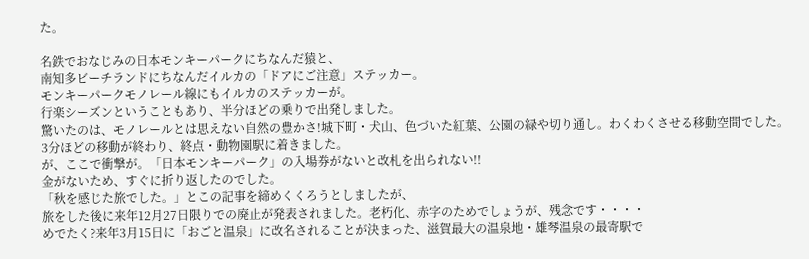た。

名鉄でおなじみの日本モンキーパークにちなんだ猿と、
南知多ビーチランドにちなんだイルカの「ドアにご注意」ステッカー。
モンキーパークモノレール線にもイルカのステッカーが。
行楽シーズンということもあり、半分ほどの乗りで出発しました。
驚いたのは、モノレールとは思えない自然の豊かさ!城下町・犬山、色づいた紅葉、公園の緑や切り通し。わくわくさせる移動空間でした。
3分ほどの移動が終わり、終点・動物園駅に着きました。
が、ここで衝撃が。「日本モンキーパーク」の入場券がないと改札を出られない!!
金がないため、すぐに折り返したのでした。
「秋を感じた旅でした。」とこの記事を締めくくろうとしましたが、
旅をした後に来年12月27日限りでの廃止が発表されました。老朽化、赤字のためでしょうが、残念です・・・・
めでたく?来年3月15日に「おごと温泉」に改名されることが決まった、滋賀最大の温泉地・雄琴温泉の最寄駅で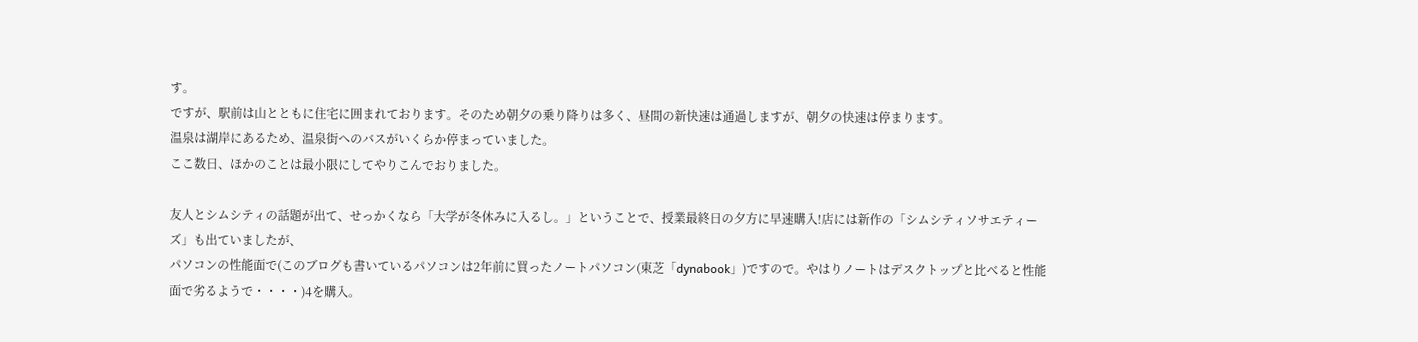す。
ですが、駅前は山とともに住宅に囲まれております。そのため朝夕の乗り降りは多く、昼間の新快速は通過しますが、朝夕の快速は停まります。
温泉は湖岸にあるため、温泉街へのバスがいくらか停まっていました。
ここ数日、ほかのことは最小限にしてやりこんでおりました。

友人とシムシティの話題が出て、せっかくなら「大学が冬休みに入るし。」ということで、授業最終日の夕方に早速購入!店には新作の「シムシティソサエティーズ」も出ていましたが、
パソコンの性能面で(このブログも書いているパソコンは2年前に買ったノートパソコン(東芝「dynabook」)ですので。やはりノートはデスクトップと比べると性能面で劣るようで・・・・)4を購入。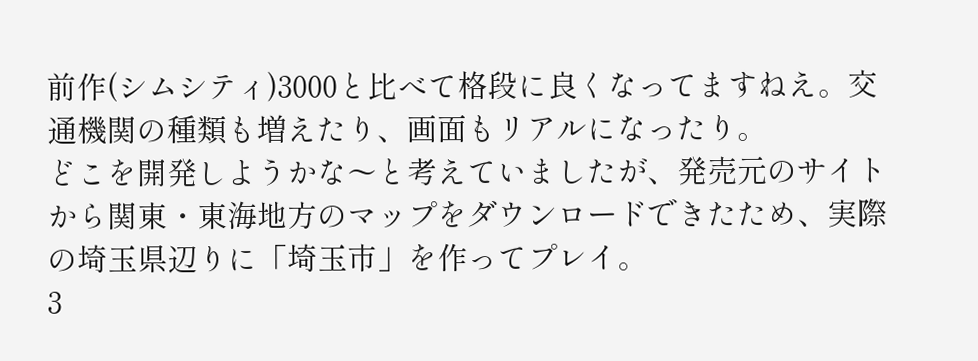前作(シムシティ)3000と比べて格段に良くなってますねえ。交通機関の種類も増えたり、画面もリアルになったり。
どこを開発しようかな〜と考えていましたが、発売元のサイトから関東・東海地方のマップをダウンロードできたため、実際の埼玉県辺りに「埼玉市」を作ってプレイ。
3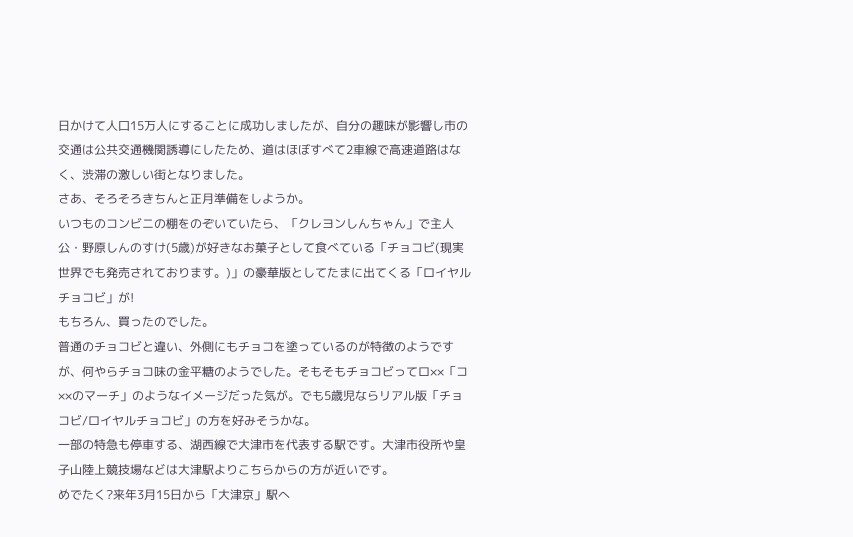日かけて人口15万人にすることに成功しましたが、自分の趣味が影響し市の交通は公共交通機関誘導にしたため、道はほぼすべて2車線で高速道路はなく、渋滞の激しい街となりました。
さあ、そろそろきちんと正月準備をしようか。
いつものコンビニの棚をのぞいていたら、「クレヨンしんちゃん」で主人公・野原しんのすけ(5歳)が好きなお菓子として食べている「チョコビ(現実世界でも発売されております。)」の豪華版としてたまに出てくる「ロイヤルチョコビ」が!
もちろん、買ったのでした。
普通のチョコビと違い、外側にもチョコを塗っているのが特徴のようですが、何やらチョコ味の金平糖のようでした。そもそもチョコビってロ××「コ××のマーチ」のようなイメージだった気が。でも5歳児ならリアル版「チョコビ/ロイヤルチョコビ」の方を好みそうかな。
一部の特急も停車する、湖西線で大津市を代表する駅です。大津市役所や皇子山陸上競技場などは大津駅よりこちらからの方が近いです。
めでたく?来年3月15日から「大津京」駅へ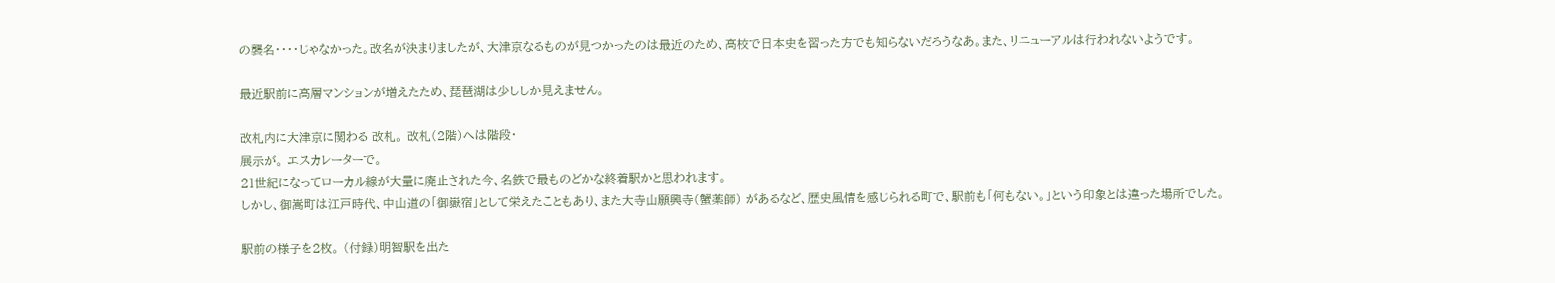の襲名・・・・じゃなかった。改名が決まりましたが、大津京なるものが見つかったのは最近のため、高校で日本史を習った方でも知らないだろうなあ。また、リニューアルは行われないようです。

最近駅前に高層マンションが増えたため、琵琶湖は少ししか見えません。

改札内に大津京に関わる 改札。 改札(2階)へは階段・
展示が。 エスカレーターで。
21世紀になってローカル線が大量に廃止された今、名鉄で最ものどかな終着駅かと思われます。
しかし、御嵩町は江戸時代、中山道の「御嶽宿」として栄えたこともあり、また大寺山願興寺(蟹薬師) があるなど、歴史風情を感じられる町で、駅前も「何もない。」という印象とは違った場所でした。

駅前の様子を2枚。 (付録)明智駅を出た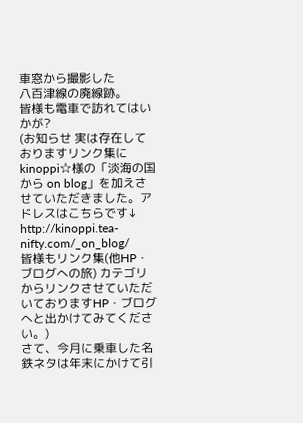車窓から撮影した
八百津線の廃線跡。
皆様も電車で訪れてはいかが?
(お知らせ 実は存在しておりますリンク集にkinoppi☆様の「淡海の国から on blog」を加えさせていただきました。アドレスはこちらです↓
http://kinoppi.tea-nifty.com/_on_blog/
皆様もリンク集(他HP・ブログへの旅) カテゴリからリンクさせていただいておりますHP・ブログへと出かけてみてください。)
さて、今月に乗車した名鉄ネタは年末にかけて引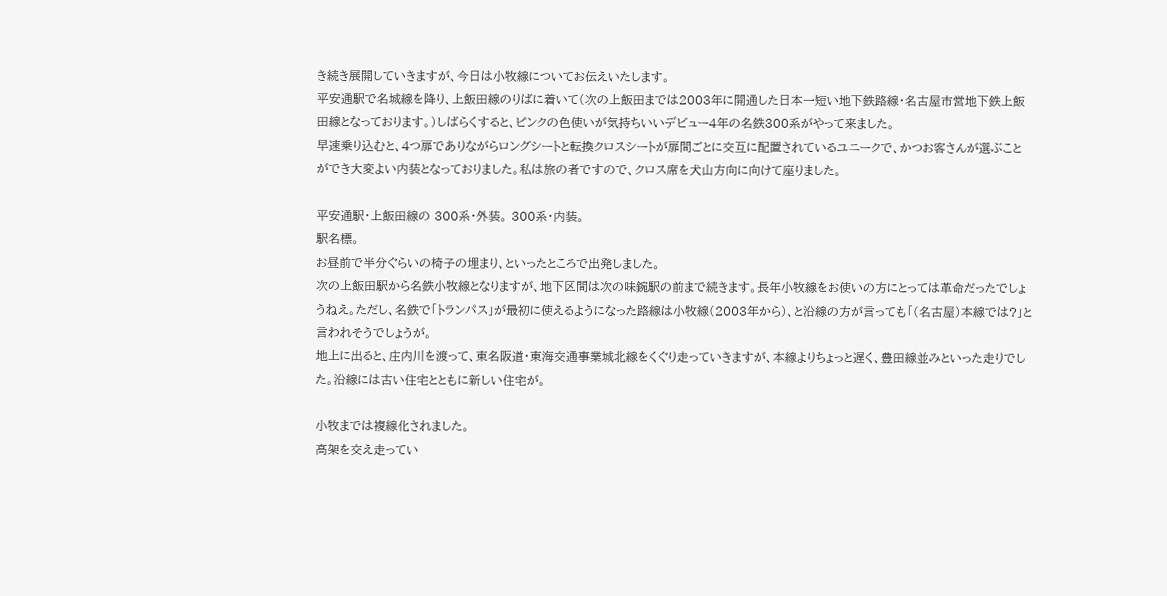き続き展開していきますが、今日は小牧線についてお伝えいたします。
平安通駅で名城線を降り、上飯田線のりばに着いて(次の上飯田までは2003年に開通した日本一短い地下鉄路線・名古屋市営地下鉄上飯田線となっております。)しばらくすると、ピンクの色使いが気持ちいいデビュー4年の名鉄300系がやって来ました。
早速乗り込むと、4つ扉でありながらロングシートと転換クロスシートが扉間ごとに交互に配置されているユニークで、かつお客さんが選ぶことができ大変よい内装となっておりました。私は旅の者ですので、クロス席を犬山方向に向けて座りました。

平安通駅・上飯田線の 300系・外装。 300系・内装。
駅名標。
お昼前で半分ぐらいの椅子の埋まり、といったところで出発しました。
次の上飯田駅から名鉄小牧線となりますが、地下区間は次の味鋺駅の前まで続きます。長年小牧線をお使いの方にとっては革命だったでしょうねえ。ただし、名鉄で「トランパス」が最初に使えるようになった路線は小牧線(2003年から)、と沿線の方が言っても「(名古屋)本線では?」と言われそうでしょうが。
地上に出ると、庄内川を渡って、東名阪道・東海交通事業城北線をくぐり走っていきますが、本線よりちょっと遅く、豊田線並みといった走りでした。沿線には古い住宅とともに新しい住宅が。

小牧までは複線化されました。
高架を交え走ってい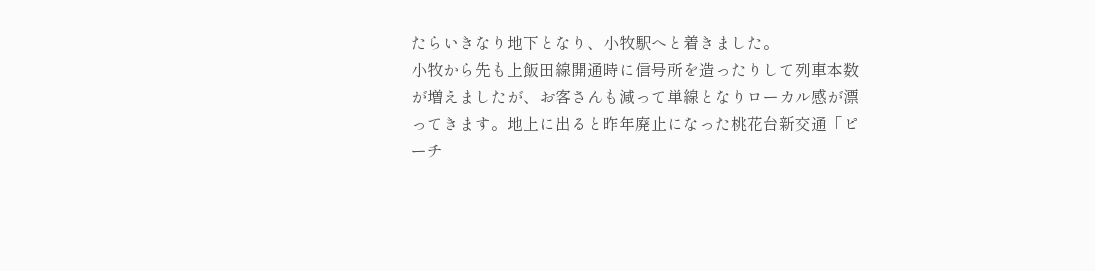たらいきなり地下となり、小牧駅へと着きました。
小牧から先も上飯田線開通時に信号所を造ったりして列車本数が増えましたが、お客さんも減って単線となりローカル感が漂ってきます。地上に出ると昨年廃止になった桃花台新交通「ピーチ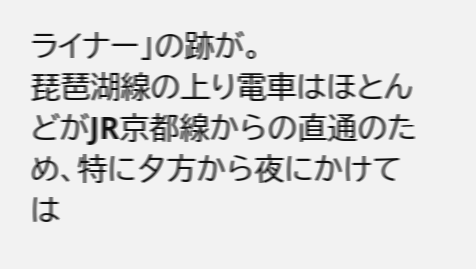ライナー」の跡が。
琵琶湖線の上り電車はほとんどがJR京都線からの直通のため、特に夕方から夜にかけては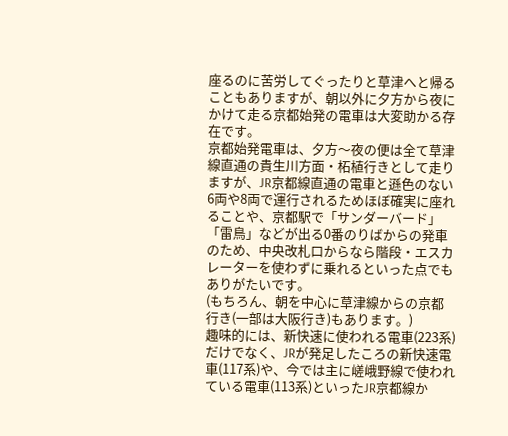座るのに苦労してぐったりと草津へと帰ることもありますが、朝以外に夕方から夜にかけて走る京都始発の電車は大変助かる存在です。
京都始発電車は、夕方〜夜の便は全て草津線直通の貴生川方面・柘植行きとして走りますが、JR京都線直通の電車と遜色のない6両や8両で運行されるためほぼ確実に座れることや、京都駅で「サンダーバード」「雷鳥」などが出る0番のりばからの発車のため、中央改札口からなら階段・エスカレーターを使わずに乗れるといった点でもありがたいです。
(もちろん、朝を中心に草津線からの京都行き(一部は大阪行き)もあります。)
趣味的には、新快速に使われる電車(223系)だけでなく、JRが発足したころの新快速電車(117系)や、今では主に嵯峨野線で使われている電車(113系)といったJR京都線か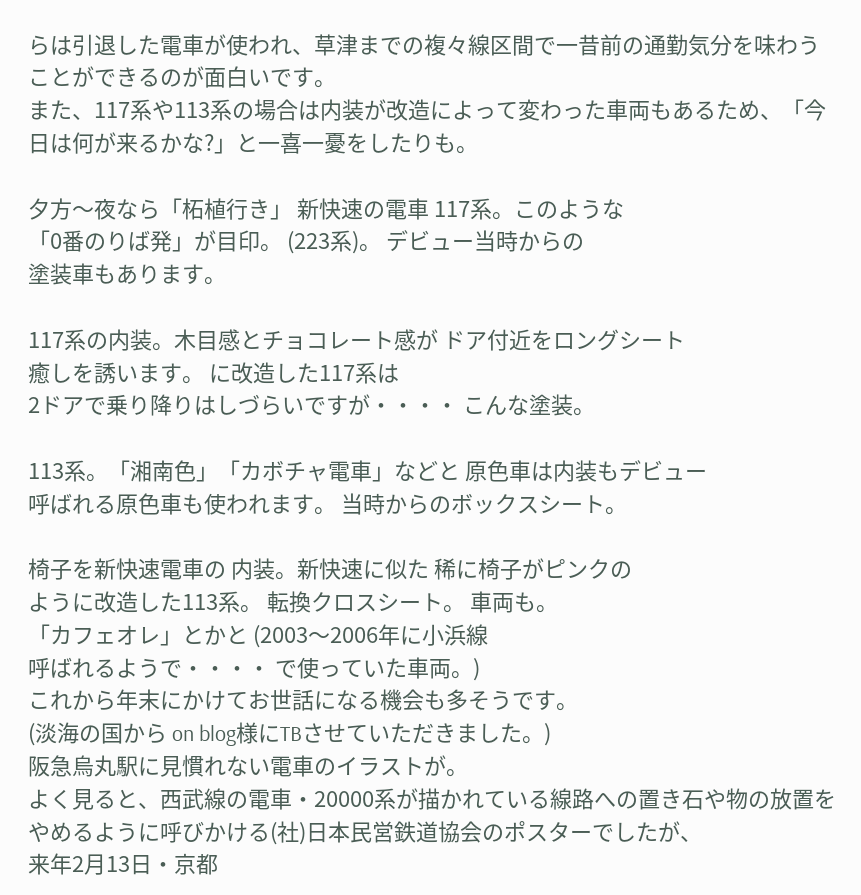らは引退した電車が使われ、草津までの複々線区間で一昔前の通勤気分を味わうことができるのが面白いです。
また、117系や113系の場合は内装が改造によって変わった車両もあるため、「今日は何が来るかな?」と一喜一憂をしたりも。

夕方〜夜なら「柘植行き」 新快速の電車 117系。このような
「0番のりば発」が目印。 (223系)。 デビュー当時からの
塗装車もあります。

117系の内装。木目感とチョコレート感が ドア付近をロングシート
癒しを誘います。 に改造した117系は
2ドアで乗り降りはしづらいですが・・・・ こんな塗装。

113系。「湘南色」「カボチャ電車」などと 原色車は内装もデビュー
呼ばれる原色車も使われます。 当時からのボックスシート。

椅子を新快速電車の 内装。新快速に似た 稀に椅子がピンクの
ように改造した113系。 転換クロスシート。 車両も。
「カフェオレ」とかと (2003〜2006年に小浜線
呼ばれるようで・・・・ で使っていた車両。)
これから年末にかけてお世話になる機会も多そうです。
(淡海の国から on blog様にTBさせていただきました。)
阪急烏丸駅に見慣れない電車のイラストが。
よく見ると、西武線の電車・20000系が描かれている線路への置き石や物の放置をやめるように呼びかける(社)日本民営鉄道協会のポスターでしたが、
来年2月13日・京都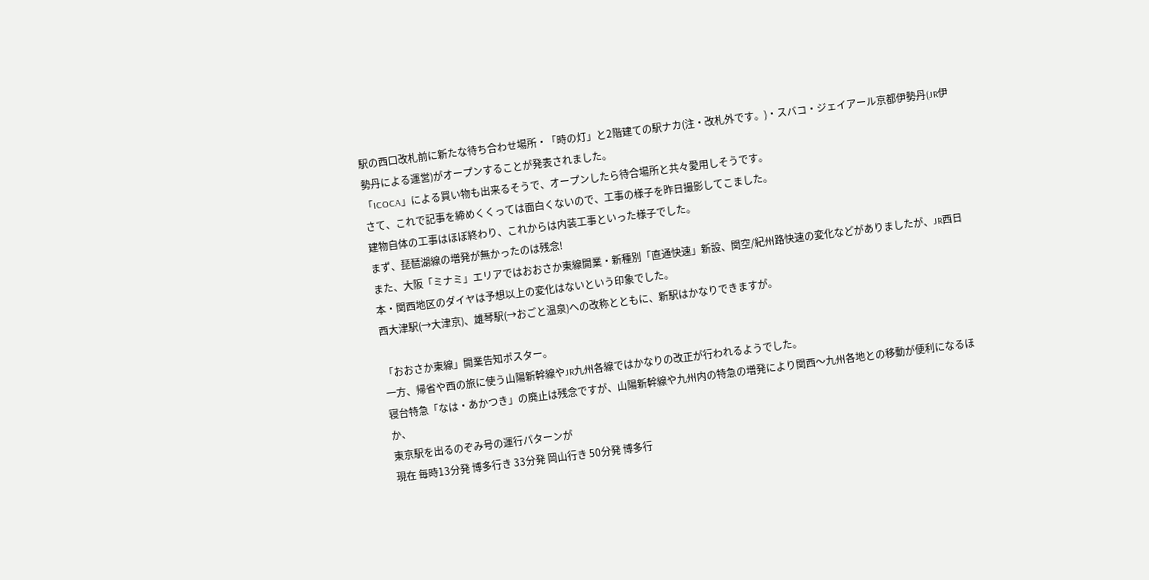駅の西口改札前に新たな待ち合わせ場所・「時の灯」と2階建ての駅ナカ(注・改札外です。)・スバコ・ジェイアール京都伊勢丹(JR伊勢丹による運営)がオープンすることが発表されました。
「ICOCA」による買い物も出来るそうで、オープンしたら待合場所と共々愛用しそうです。
さて、これで記事を締めくくっては面白くないので、工事の様子を昨日撮影してこました。
建物自体の工事はほぼ終わり、これからは内装工事といった様子でした。
まず、琵琶湖線の増発が無かったのは残念!
また、大阪「ミナミ」エリアではおおさか東線開業・新種別「直通快速」新設、関空/紀州路快速の変化などがありましたが、JR西日本・関西地区のダイヤは予想以上の変化はないという印象でした。
西大津駅(→大津京)、雄琴駅(→おごと温泉)への改称とともに、新駅はかなりできますが。

「おおさか東線」開業告知ポスター。
一方、帰省や西の旅に使う山陽新幹線やJR九州各線ではかなりの改正が行われるようでした。
寝台特急「なは・あかつき」の廃止は残念ですが、山陽新幹線や九州内の特急の増発により関西〜九州各地との移動が便利になるほか、
東京駅を出るのぞみ号の運行パターンが
現在 毎時13分発 博多行き 33分発 岡山行き 50分発 博多行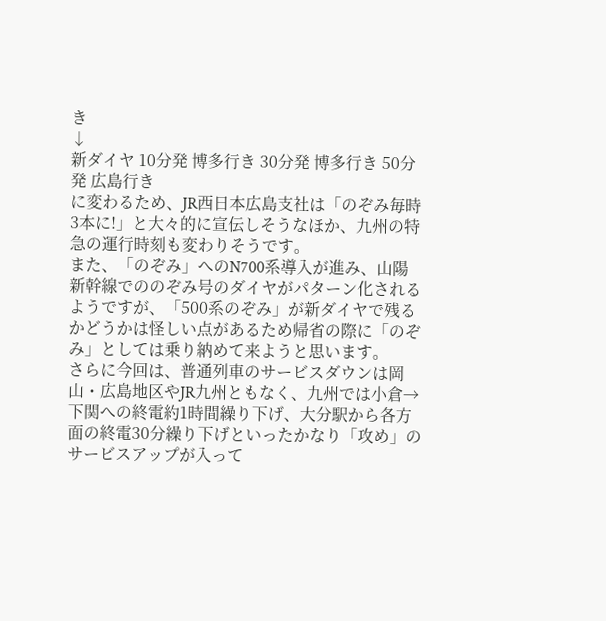き
↓
新ダイヤ 10分発 博多行き 30分発 博多行き 50分発 広島行き
に変わるため、JR西日本広島支社は「のぞみ毎時3本に!」と大々的に宣伝しそうなほか、九州の特急の運行時刻も変わりそうです。
また、「のぞみ」へのN700系導入が進み、山陽新幹線でののぞみ号のダイヤがパターン化されるようですが、「500系のぞみ」が新ダイヤで残るかどうかは怪しい点があるため帰省の際に「のぞみ」としては乗り納めて来ようと思います。
さらに今回は、普通列車のサービスダウンは岡山・広島地区やJR九州ともなく、九州では小倉→下関への終電約1時間繰り下げ、大分駅から各方面の終電30分繰り下げといったかなり「攻め」のサービスアップが入って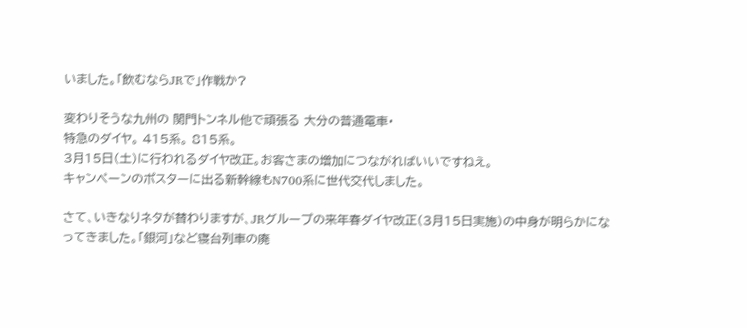いました。「飲むならJRで」作戦か?

変わりそうな九州の 関門トンネル他で頑張る 大分の普通電車・
特急のダイヤ。 415系。 815系。
3月15日(土)に行われるダイヤ改正。お客さまの増加につながればいいですねえ。
キャンペーンのポスターに出る新幹線もN700系に世代交代しました。

さて、いきなりネタが替わりますが、JRグループの来年春ダイヤ改正(3月15日実施)の中身が明らかになってきました。「銀河」など寝台列車の廃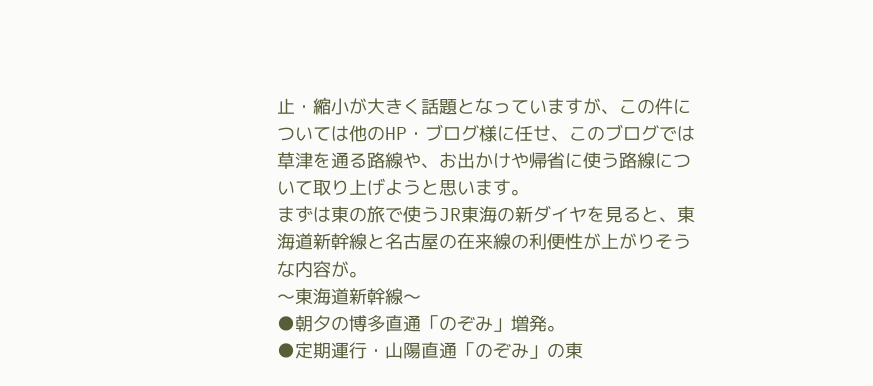止・縮小が大きく話題となっていますが、この件については他のHP・ブログ様に任せ、このブログでは草津を通る路線や、お出かけや帰省に使う路線について取り上げようと思います。
まずは東の旅で使うJR東海の新ダイヤを見ると、東海道新幹線と名古屋の在来線の利便性が上がりそうな内容が。
〜東海道新幹線〜
●朝夕の博多直通「のぞみ」増発。
●定期運行・山陽直通「のぞみ」の東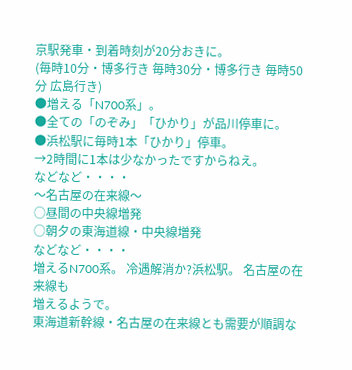京駅発車・到着時刻が20分おきに。
(毎時10分・博多行き 毎時30分・博多行き 毎時50分 広島行き)
●増える「N700系」。
●全ての「のぞみ」「ひかり」が品川停車に。
●浜松駅に毎時1本「ひかり」停車。
→2時間に1本は少なかったですからねえ。
などなど・・・・
〜名古屋の在来線〜
○昼間の中央線増発
○朝夕の東海道線・中央線増発
などなど・・・・
増えるN700系。 冷遇解消か?浜松駅。 名古屋の在来線も
増えるようで。
東海道新幹線・名古屋の在来線とも需要が順調な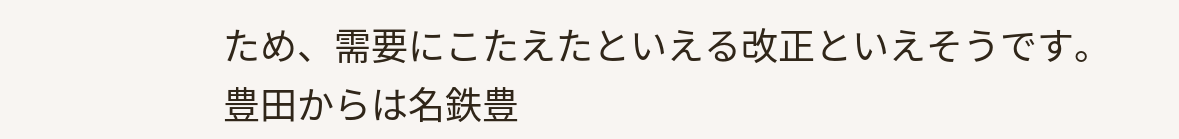ため、需要にこたえたといえる改正といえそうです。
豊田からは名鉄豊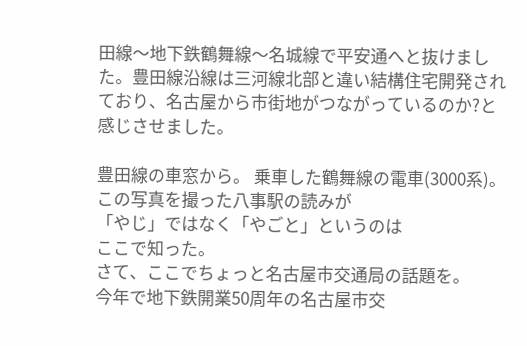田線〜地下鉄鶴舞線〜名城線で平安通へと抜けました。豊田線沿線は三河線北部と違い結構住宅開発されており、名古屋から市街地がつながっているのか?と感じさせました。

豊田線の車窓から。 乗車した鶴舞線の電車(3000系)。
この写真を撮った八事駅の読みが
「やじ」ではなく「やごと」というのは
ここで知った。
さて、ここでちょっと名古屋市交通局の話題を。
今年で地下鉄開業50周年の名古屋市交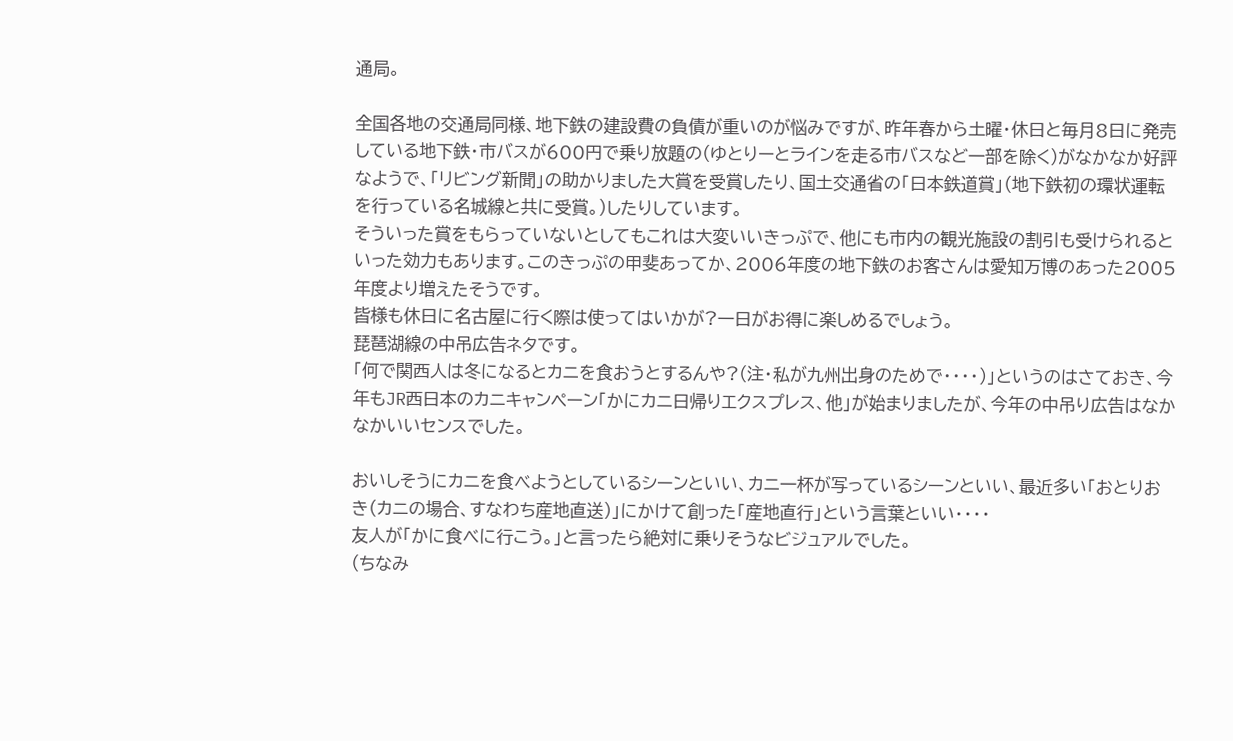通局。

全国各地の交通局同様、地下鉄の建設費の負債が重いのが悩みですが、昨年春から土曜・休日と毎月8日に発売している地下鉄・市バスが600円で乗り放題の(ゆとりーとラインを走る市バスなど一部を除く)がなかなか好評なようで、「リビング新聞」の助かりました大賞を受賞したり、国土交通省の「日本鉄道賞」(地下鉄初の環状運転を行っている名城線と共に受賞。)したりしています。
そういった賞をもらっていないとしてもこれは大変いいきっぷで、他にも市内の観光施設の割引も受けられるといった効力もあります。このきっぷの甲斐あってか、2006年度の地下鉄のお客さんは愛知万博のあった2005年度より増えたそうです。
皆様も休日に名古屋に行く際は使ってはいかが?一日がお得に楽しめるでしょう。
琵琶湖線の中吊広告ネタです。
「何で関西人は冬になるとカニを食おうとするんや?(注・私が九州出身のためで・・・・)」というのはさておき、今年もJR西日本のカニキャンペーン「かにカニ日帰りエクスプレス、他」が始まりましたが、今年の中吊り広告はなかなかいいセンスでした。

おいしそうにカニを食べようとしているシーンといい、カニ一杯が写っているシーンといい、最近多い「おとりおき(カニの場合、すなわち産地直送)」にかけて創った「産地直行」という言葉といい・・・・
友人が「かに食べに行こう。」と言ったら絶対に乗りそうなビジュアルでした。
(ちなみ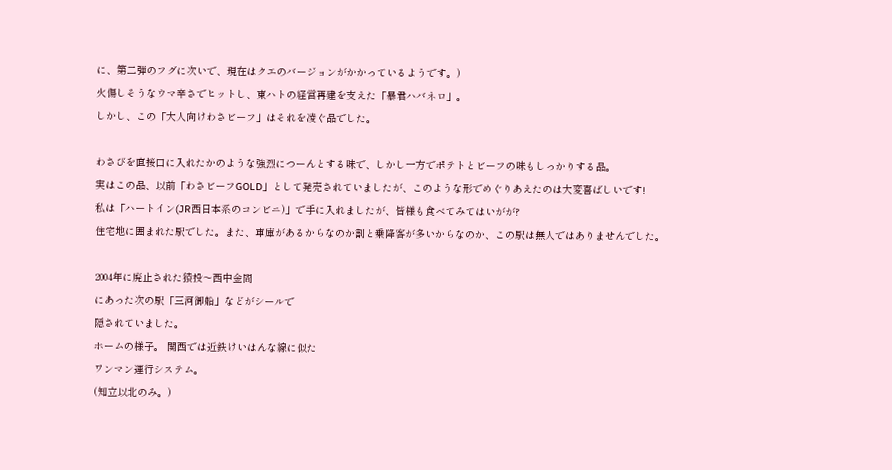に、第二弾のフグに次いで、現在はクエのバージョンがかかっているようです。)
火傷しそうなウマ辛さでヒットし、東ハトの経営再建を支えた「暴君ハバネロ」。
しかし、この「大人向けわさビーフ」はそれを凌ぐ品でした。

わさびを直接口に入れたかのような強烈につーんとする味で、しかし一方でポテトとビーフの味もしっかりする品。
実はこの品、以前「わさビーフGOLD」として発売されていましたが、このような形でめぐりあえたのは大変喜ばしいです!
私は「ハートイン(JR西日本系のコンビニ)」で手に入れましたが、皆様も食べてみてはいがが?
住宅地に囲まれた駅でした。また、車庫があるからなのか割と乗降客が多いからなのか、この駅は無人ではありませんでした。

2004年に廃止された猿投〜西中金間
にあった次の駅「三河御船」などがシールで
隠されていました。
ホームの様子。 関西では近鉄けいはんな線に似た
ワンマン運行システム。
(知立以北のみ。)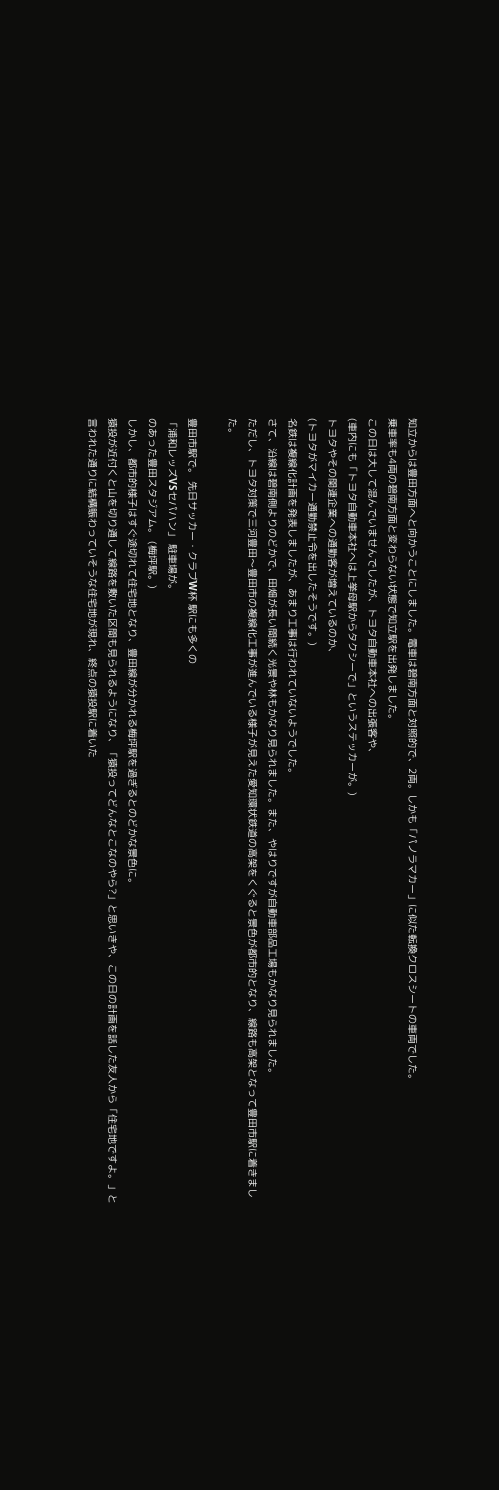知立からは豊田方面へと向かうことにしました。電車は碧南方面と対照的で、2両。しかも「パノラマカー」に似た転換クロスシートの車両でした。
乗車率も4両の碧南方面と変わらない状態で知立駅を出発しました。
この日は大して混んでいませんでしたが、トヨタ自動車本社への出張客や、
(車内にも「トヨタ自動車本社へは上挙母駅からタクシーで」というステッカーが。)
トヨタやその関連企業への通勤客が増えているのか、
(トヨタがマイカー通勤禁止令を出したそうです。)
名鉄は複線化計画を発表しましたが、あまり工事は行われていないようでした。
さて、沿線は碧南側よりのどかで、田畑が長い間続く光景や林もかなり見られました。また、やはりですが自動車部品工場もかなり見られました。
ただし、トヨタ対策で三河豊田〜豊田市の複線化工事が進んでいる様子が見えた愛知環状鉄道の高架をくぐると景色が都市的となり、線路も高架となって豊田市駅に着きました。

豊田市駅で。 先日サッカー・クラブW杯 駅にも多くの
「浦和レッズVSセパハン」 駐車場が。
のあった豊田スタジアム。 (梅坪駅。)
しかし、都市的様子はすぐ途切れて住宅地となり、豊田線が分かれる梅坪駅を過ぎるとのどかな景色に。
猿投が近付くと山を切り通して線路を敷いた区間も見られるようになり、「猿投ってどんなとこなのやら?」と思いきや、この日の計画を話した友人から「住宅地ですよ。」と言われた通りに結構賑わっていそうな住宅地が現れ、終点の猿投駅に着いた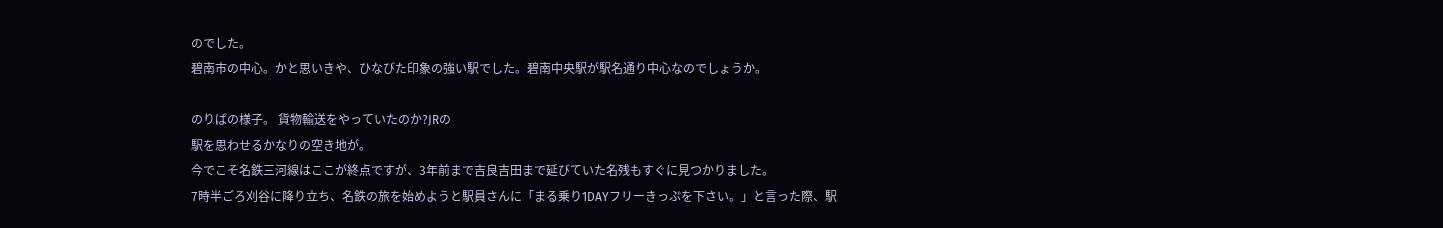のでした。
碧南市の中心。かと思いきや、ひなびた印象の強い駅でした。碧南中央駅が駅名通り中心なのでしょうか。

のりばの様子。 貨物輸送をやっていたのか?JRの
駅を思わせるかなりの空き地が。
今でこそ名鉄三河線はここが終点ですが、3年前まで吉良吉田まで延びていた名残もすぐに見つかりました。
7時半ごろ刈谷に降り立ち、名鉄の旅を始めようと駅員さんに「まる乗り1DAYフリーきっぷを下さい。」と言った際、駅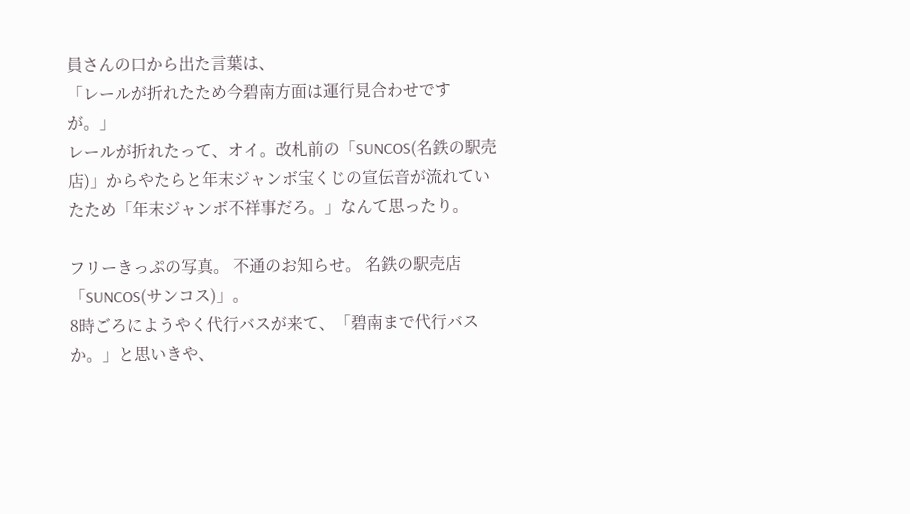員さんの口から出た言葉は、
「レールが折れたため今碧南方面は運行見合わせですが。」
レールが折れたって、オイ。改札前の「SUNCOS(名鉄の駅売店)」からやたらと年末ジャンボ宝くじの宣伝音が流れていたため「年末ジャンボ不祥事だろ。」なんて思ったり。

フリーきっぷの写真。 不通のお知らせ。 名鉄の駅売店
「SUNCOS(サンコス)」。
8時ごろにようやく代行バスが来て、「碧南まで代行バスか。」と思いきや、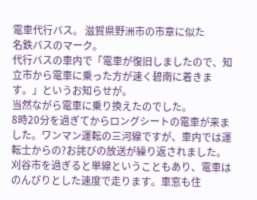電車代行バス。 滋賀県野洲市の市章に似た
名鉄バスのマーク。
代行バスの車内で「電車が復旧しましたので、知立市から電車に乗った方が速く碧南に着きます。」というお知らせが。
当然ながら電車に乗り換えたのでした。
8時20分を過ぎてからロングシートの電車が来ました。ワンマン運転の三河線ですが、車内では運転士からの?お詫びの放送が繰り返されました。
刈谷市を過ぎると単線ということもあり、電車はのんびりとした速度で走ります。車窓も住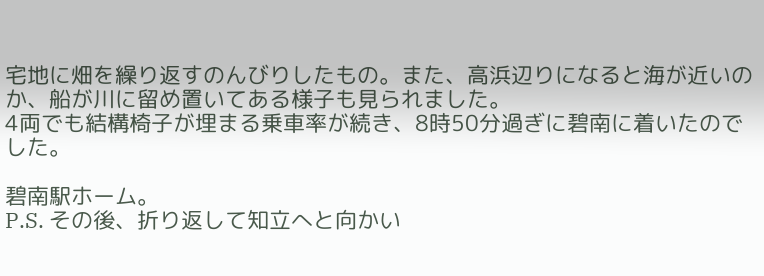宅地に畑を繰り返すのんびりしたもの。また、高浜辺りになると海が近いのか、船が川に留め置いてある様子も見られました。
4両でも結構椅子が埋まる乗車率が続き、8時50分過ぎに碧南に着いたのでした。

碧南駅ホーム。
P.S. その後、折り返して知立へと向かい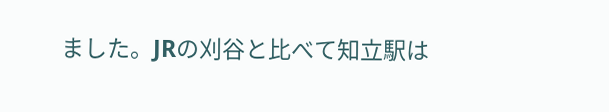ました。JRの刈谷と比べて知立駅は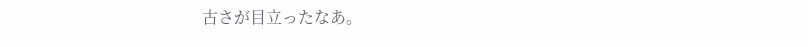古さが目立ったなあ。